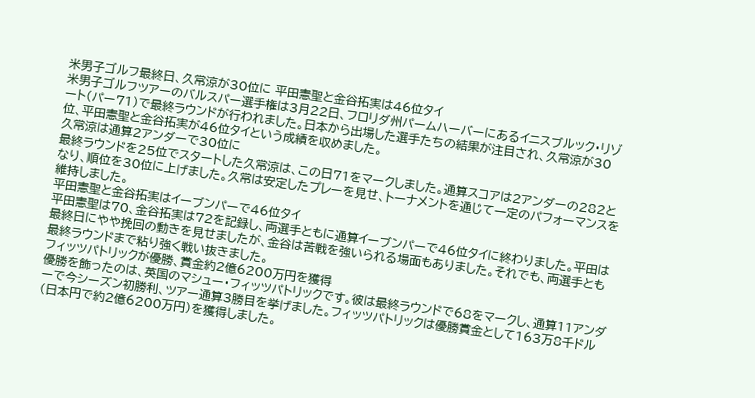米男子ゴルフ最終日、久常涼が30位に 平田憲聖と金谷拓実は46位タイ
米男子ゴルフツアーのバルスパー選手権は3月22日、フロリダ州パームハーバーにあるイニスブルック・リゾート(パー71)で最終ラウンドが行われました。日本から出場した選手たちの結果が注目され、久常涼が30位、平田憲聖と金谷拓実が46位タイという成績を収めました。
久常涼は通算2アンダーで30位に
最終ラウンドを25位でスタートした久常涼は、この日71をマークしました。通算スコアは2アンダーの282となり、順位を30位に上げました。久常は安定したプレーを見せ、トーナメントを通じて一定のパフォーマンスを維持しました。
平田憲聖と金谷拓実はイーブンパーで46位タイ
平田憲聖は70、金谷拓実は72を記録し、両選手ともに通算イーブンパーで46位タイに終わりました。平田は最終日にやや挽回の動きを見せましたが、金谷は苦戦を強いられる場面もありました。それでも、両選手とも最終ラウンドまで粘り強く戦い抜きました。
フィッツパトリックが優勝、賞金約2億6200万円を獲得
優勝を飾ったのは、英国のマシュー・フィッツパトリックです。彼は最終ラウンドで68をマークし、通算11アンダーで今シーズン初勝利、ツアー通算3勝目を挙げました。フィッツパトリックは優勝賞金として163万8千ドル(日本円で約2億6200万円)を獲得しました。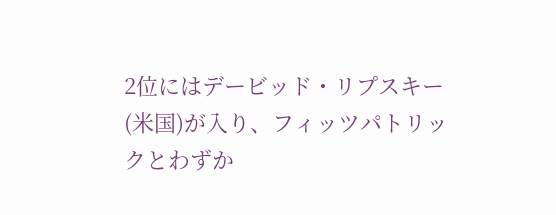2位にはデービッド・リプスキー(米国)が入り、フィッツパトリックとわずか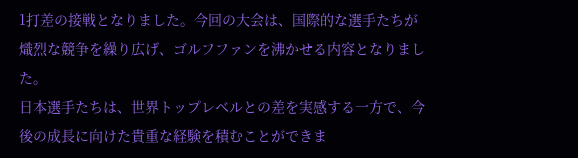1打差の接戦となりました。今回の大会は、国際的な選手たちが熾烈な競争を繰り広げ、ゴルフファンを沸かせる内容となりました。
日本選手たちは、世界トップレベルとの差を実感する一方で、今後の成長に向けた貴重な経験を積むことができま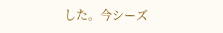した。今シーズ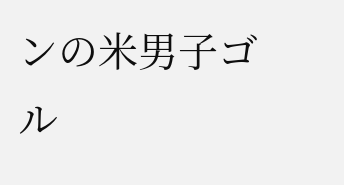ンの米男子ゴル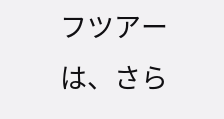フツアーは、さら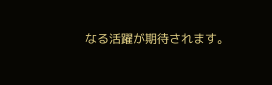なる活躍が期待されます。